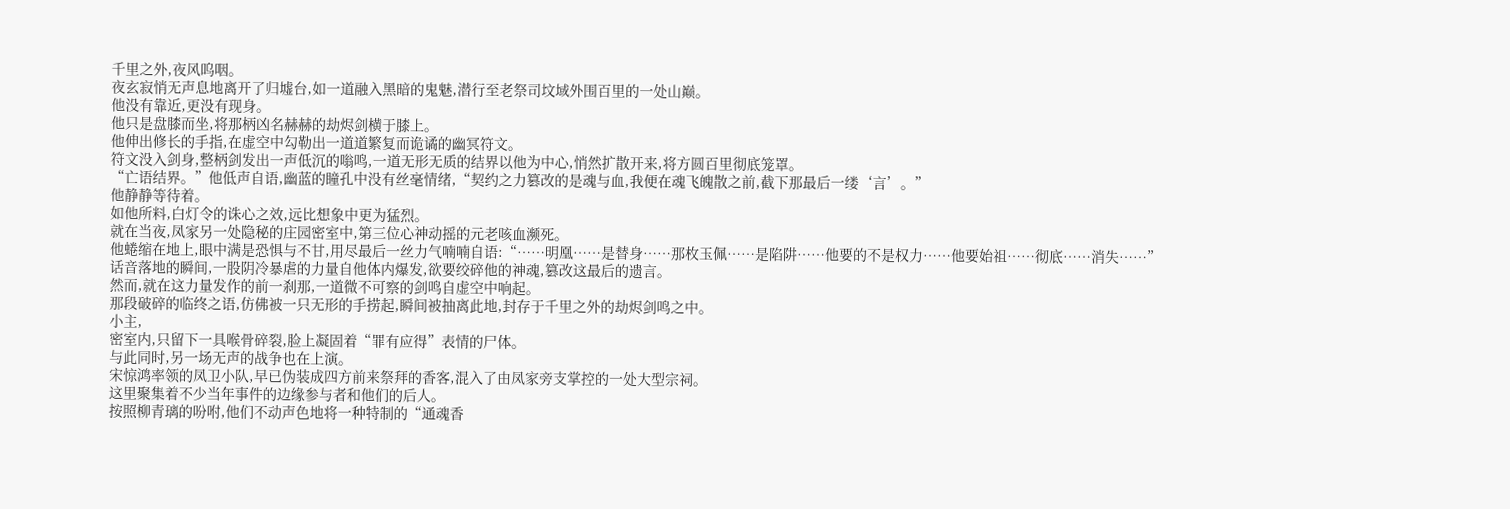千里之外,夜风呜咽。
夜玄寂悄无声息地离开了归墟台,如一道融入黑暗的鬼魅,潜行至老祭司坟域外围百里的一处山巅。
他没有靠近,更没有现身。
他只是盘膝而坐,将那柄凶名赫赫的劫烬剑横于膝上。
他伸出修长的手指,在虚空中勾勒出一道道繁复而诡谲的幽冥符文。
符文没入剑身,整柄剑发出一声低沉的嗡鸣,一道无形无质的结界以他为中心,悄然扩散开来,将方圆百里彻底笼罩。
“亡语结界。”他低声自语,幽蓝的瞳孔中没有丝毫情绪,“契约之力篡改的是魂与血,我便在魂飞魄散之前,截下那最后一缕‘言’。”
他静静等待着。
如他所料,白灯令的诛心之效,远比想象中更为猛烈。
就在当夜,凤家另一处隐秘的庄园密室中,第三位心神动摇的元老咳血濒死。
他蜷缩在地上,眼中满是恐惧与不甘,用尽最后一丝力气喃喃自语:“……明凰……是替身……那枚玉佩……是陷阱……他要的不是权力……他要始祖……彻底……消失……”
话音落地的瞬间,一股阴冷暴虐的力量自他体内爆发,欲要绞碎他的神魂,篡改这最后的遗言。
然而,就在这力量发作的前一刹那,一道微不可察的剑鸣自虚空中响起。
那段破碎的临终之语,仿佛被一只无形的手捞起,瞬间被抽离此地,封存于千里之外的劫烬剑鸣之中。
小主,
密室内,只留下一具喉骨碎裂,脸上凝固着“罪有应得”表情的尸体。
与此同时,另一场无声的战争也在上演。
宋惊鸿率领的凤卫小队,早已伪装成四方前来祭拜的香客,混入了由凤家旁支掌控的一处大型宗祠。
这里聚集着不少当年事件的边缘参与者和他们的后人。
按照柳青璃的吩咐,他们不动声色地将一种特制的“通魂香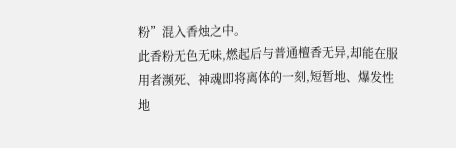粉”混入香烛之中。
此香粉无色无味,燃起后与普通檀香无异,却能在服用者濒死、神魂即将离体的一刻,短暂地、爆发性地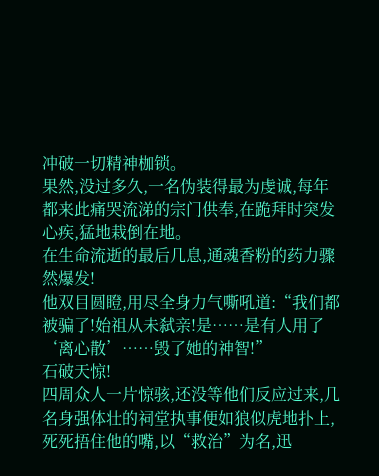冲破一切精神枷锁。
果然,没过多久,一名伪装得最为虔诚,每年都来此痛哭流涕的宗门供奉,在跪拜时突发心疾,猛地栽倒在地。
在生命流逝的最后几息,通魂香粉的药力骤然爆发!
他双目圆瞪,用尽全身力气嘶吼道:“我们都被骗了!始祖从未弑亲!是……是有人用了‘离心散’……毁了她的神智!”
石破天惊!
四周众人一片惊骇,还没等他们反应过来,几名身强体壮的祠堂执事便如狼似虎地扑上,死死捂住他的嘴,以“救治”为名,迅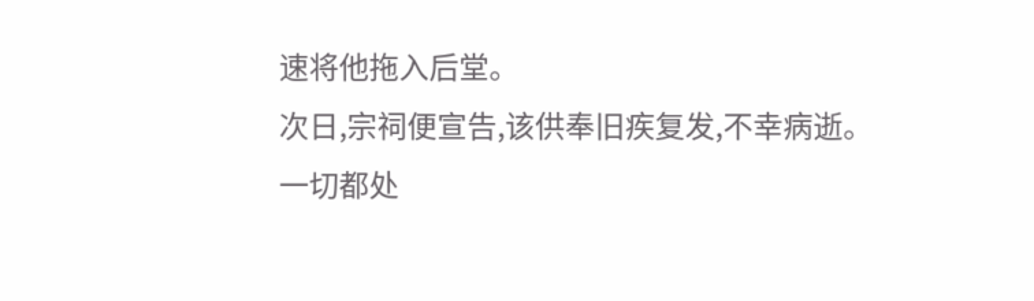速将他拖入后堂。
次日,宗祠便宣告,该供奉旧疾复发,不幸病逝。
一切都处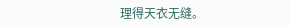理得天衣无缝。